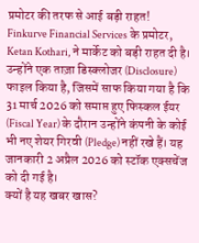प्रमोटर की तरफ से आई बड़ी राहत!
Finkurve Financial Services के प्रमोटर, Ketan Kothari, ने मार्केट को बड़ी राहत दी है। उन्होंने एक ताज़ा डिस्क्लोजर (Disclosure) फाइल किया है, जिसमें साफ किया गया है कि 31 मार्च 2026 को समाप्त हुए फिस्कल ईयर (Fiscal Year) के दौरान उन्होंने कंपनी के कोई भी नए शेयर गिरवी (Pledge) नहीं रखे हैं। यह जानकारी 2 अप्रैल 2026 को स्टॉक एक्सचेंज को दी गई है।
क्यों है यह खबर खास?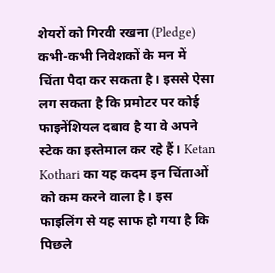शेयरों को गिरवी रखना (Pledge) कभी-कभी निवेशकों के मन में चिंता पैदा कर सकता है। इससे ऐसा लग सकता है कि प्रमोटर पर कोई फाइनेंशियल दबाव है या वे अपने स्टेक का इस्तेमाल कर रहे हैं। Ketan Kothari का यह कदम इन चिंताओं को कम करने वाला है। इस फाइलिंग से यह साफ हो गया है कि पिछले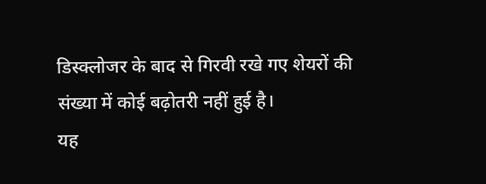डिस्क्लोजर के बाद से गिरवी रखे गए शेयरों की संख्या में कोई बढ़ोतरी नहीं हुई है।
यह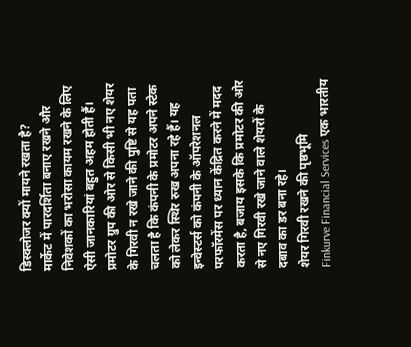डिस्क्लोजर क्यों मायने रखता है?
मार्केट में पारदर्शिता बनाए रखने और निवेशकों का भरोसा कायम रखने के लिए ऐसी जानकारियां बहुत अहम होती हैं। प्रमोटर ग्रुप की ओर से किसी भी नए शेयर के गिरवी न रखे जाने की पुष्टि से यह पता चलता है कि कंपनी के प्रमोटर अपने स्टेक को लेकर स्थिर रुख अपना रहे हैं। यह इन्वेस्टर्स को कंपनी के ऑपरेशनल परफॉरमेंस पर ध्यान केंद्रित करने में मदद करता है, बजाय इसके कि प्रमोटर की ओर से नए गिरवी रखे जाने वाले शेयरों के दबाव का डर बना रहे।
शेयर गिरवी रखने की पृष्ठभूमि
Finkurve Financial Services एक भारतीय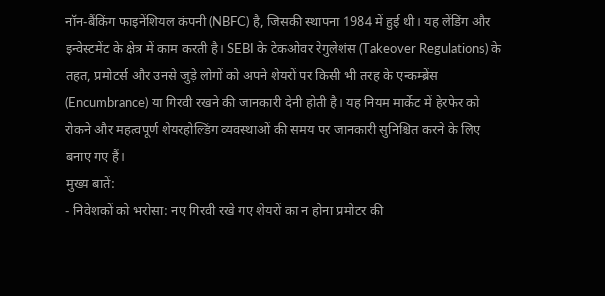नॉन-बैंकिंग फाइनेंशियल कंपनी (NBFC) है, जिसकी स्थापना 1984 में हुई थी। यह लेंडिंग और इन्वेस्टमेंट के क्षेत्र में काम करती है। SEBI के टेकओवर रेगुलेशंस (Takeover Regulations) के तहत, प्रमोटर्स और उनसे जुड़े लोगों को अपने शेयरों पर किसी भी तरह के एन्कम्ब्रेंस (Encumbrance) या गिरवी रखने की जानकारी देनी होती है। यह नियम मार्केट में हेरफेर को रोकने और महत्वपूर्ण शेयरहोल्डिंग व्यवस्थाओं की समय पर जानकारी सुनिश्चित करने के लिए बनाए गए हैं।
मुख्य बातें:
- निवेशकों को भरोसा: नए गिरवी रखे गए शेयरों का न होना प्रमोटर की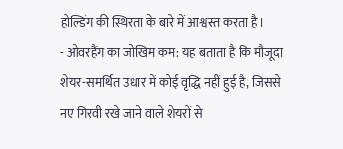होल्डिंग की स्थिरता के बारे में आश्वस्त करता है।
- ओवरहैंग का जोखिम कम: यह बताता है कि मौजूदा शेयर-समर्थित उधार में कोई वृद्धि नहीं हुई है, जिससे नए गिरवी रखे जाने वाले शेयरों से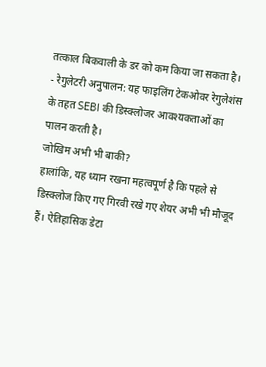तत्काल बिकवाली के डर को कम किया जा सकता है।
- रेगुलेटरी अनुपालन: यह फाइलिंग टेकओवर रेगुलेशंस के तहत SEBI की डिस्क्लोजर आवश्यकताओं का पालन करती है।
जोखिम अभी भी बाकी?
हालांकि, यह ध्यान रखना महत्वपूर्ण है कि पहले से डिस्क्लोज किए गए गिरवी रखे गए शेयर अभी भी मौजूद हैं। ऐतिहासिक डेटा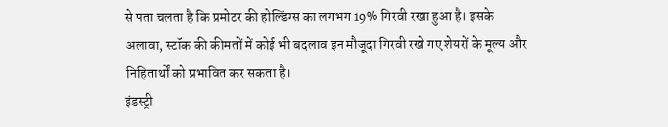से पता चलता है कि प्रमोटर की होल्डिंग्स का लगभग 19% गिरवी रखा हुआ है। इसके अलावा, स्टॉक की कीमतों में कोई भी बदलाव इन मौजूदा गिरवी रखे गए शेयरों के मूल्य और निहितार्थों को प्रभावित कर सकता है।
इंडस्ट्री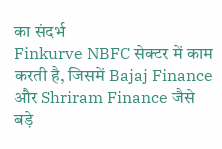का संदर्भ
Finkurve NBFC सेक्टर में काम करती है, जिसमें Bajaj Finance और Shriram Finance जैसे बड़े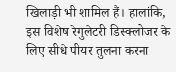खिलाड़ी भी शामिल हैं। हालांकि, इस विशेष रेगुलेटरी डिस्क्लोजर के लिए सीधे पीयर तुलना करना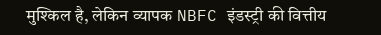मुश्किल है, लेकिन व्यापक NBFC इंडस्ट्री की वित्तीय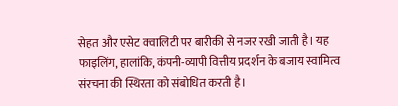सेहत और एसेट क्वालिटी पर बारीकी से नजर रखी जाती है। यह फाइलिंग, हालांकि, कंपनी-व्यापी वित्तीय प्रदर्शन के बजाय स्वामित्व संरचना की स्थिरता को संबोधित करती है।